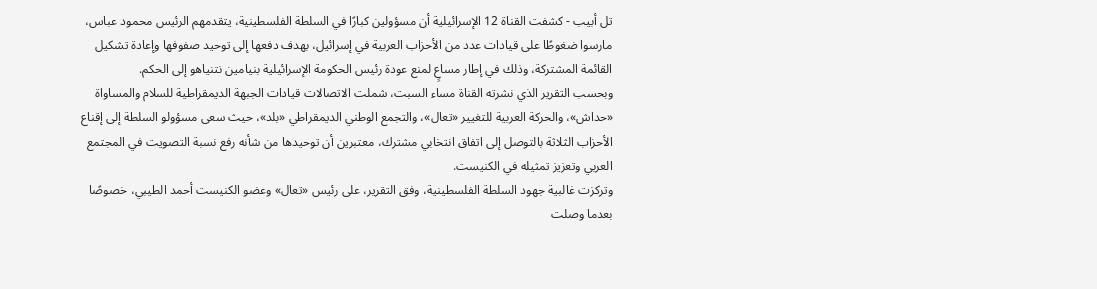تل أبيب - كشفت القناة 12 الإسرائيلية أن مسؤولين كبارًا في السلطة الفلسطينية، يتقدمهم الرئيس محمود عباس، مارسوا ضغوطًا على قيادات عدد من الأحزاب العربية في إسرائيل، بهدف دفعها إلى توحيد صفوفها وإعادة تشكيل القائمة المشتركة، وذلك في إطار مساعٍ لمنع عودة رئيس الحكومة الإسرائيلية بنيامين نتنياهو إلى الحكم.
وبحسب التقرير الذي نشرته القناة مساء السبت، شملت الاتصالات قيادات الجبهة الديمقراطية للسلام والمساواة «حداش»، والحركة العربية للتغيير «تعال»، والتجمع الوطني الديمقراطي «بلد»، حيث سعى مسؤولو السلطة إلى إقناع الأحزاب الثلاثة بالتوصل إلى اتفاق انتخابي مشترك، معتبرين أن توحيدها من شأنه رفع نسبة التصويت في المجتمع العربي وتعزيز تمثيله في الكنيست.
وتركزت غالبية جهود السلطة الفلسطينية، وفق التقرير، على رئيس «تعال» وعضو الكنيست أحمد الطيبي، خصوصًا بعدما وصلت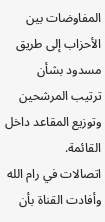المفاوضات بين الأحزاب إلى طريق مسدود بشأن ترتيب المرشحين وتوزيع المقاعد داخل القائمة.
اتصالات في رام الله
وأفادت القناة بأن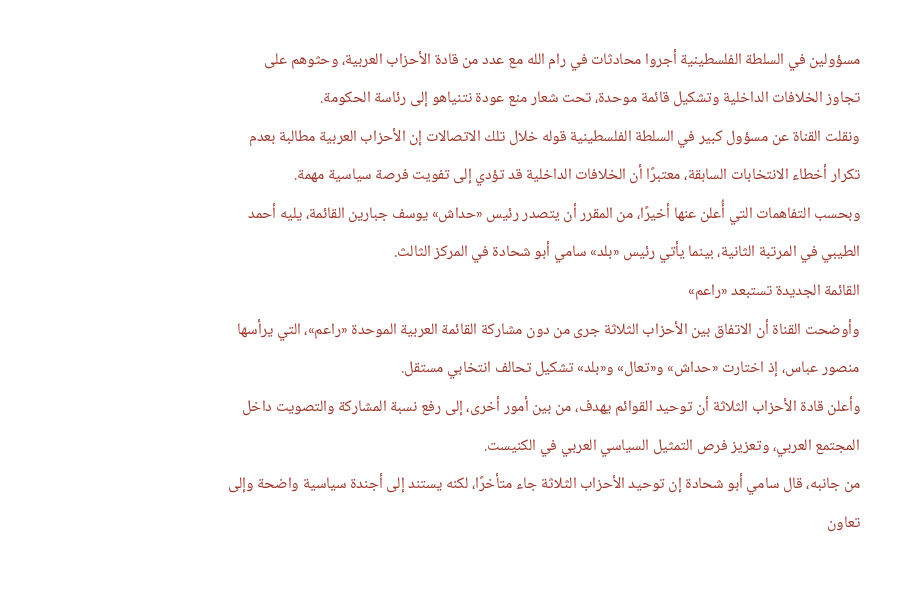مسؤولين في السلطة الفلسطينية أجروا محادثات في رام الله مع عدد من قادة الأحزاب العربية، وحثوهم على تجاوز الخلافات الداخلية وتشكيل قائمة موحدة، تحت شعار منع عودة نتنياهو إلى رئاسة الحكومة.
ونقلت القناة عن مسؤول كبير في السلطة الفلسطينية قوله خلال تلك الاتصالات إن الأحزاب العربية مطالبة بعدم تكرار أخطاء الانتخابات السابقة، معتبرًا أن الخلافات الداخلية قد تؤدي إلى تفويت فرصة سياسية مهمة.
وبحسب التفاهمات التي أُعلن عنها أخيرًا، من المقرر أن يتصدر رئيس «حداش» يوسف جبارين القائمة، يليه أحمد الطيبي في المرتبة الثانية، بينما يأتي رئيس «بلد» سامي أبو شحادة في المركز الثالث.
القائمة الجديدة تستبعد «راعم»
وأوضحت القناة أن الاتفاق بين الأحزاب الثلاثة جرى من دون مشاركة القائمة العربية الموحدة «راعم»، التي يرأسها منصور عباس، إذ اختارت «حداش» و«تعال» و«بلد» تشكيل تحالف انتخابي مستقل.
وأعلن قادة الأحزاب الثلاثة أن توحيد القوائم يهدف، من بين أمور أخرى، إلى رفع نسبة المشاركة والتصويت داخل المجتمع العربي، وتعزيز فرص التمثيل السياسي العربي في الكنيست.
من جانبه، قال سامي أبو شحادة إن توحيد الأحزاب الثلاثة جاء متأخرًا، لكنه يستند إلى أجندة سياسية واضحة وإلى تعاون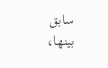سابق بينها،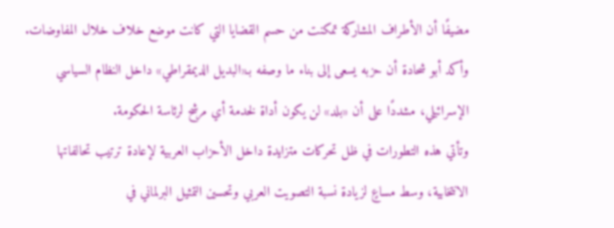مضيفًا أن الأطراف المشاركة تمكنت من حسم القضايا التي كانت موضع خلاف خلال المفاوضات.
وأكد أبو شحادة أن حزبه يسعى إلى بناء ما وصفه بـ«البديل الديمقراطي» داخل النظام السياسي الإسرائيلي، مشددًا على أن «بلد» لن يكون أداة لخدمة أي مرشح لرئاسة الحكومة.
وتأتي هذه التطورات في ظل تحركات متزايدة داخل الأحزاب العربية لإعادة ترتيب تحالفاتها الانتخابية، وسط مساعٍ لزيادة نسبة التصويت العربي وتحسين التمثيل البرلماني في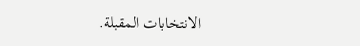الانتخابات المقبلة.